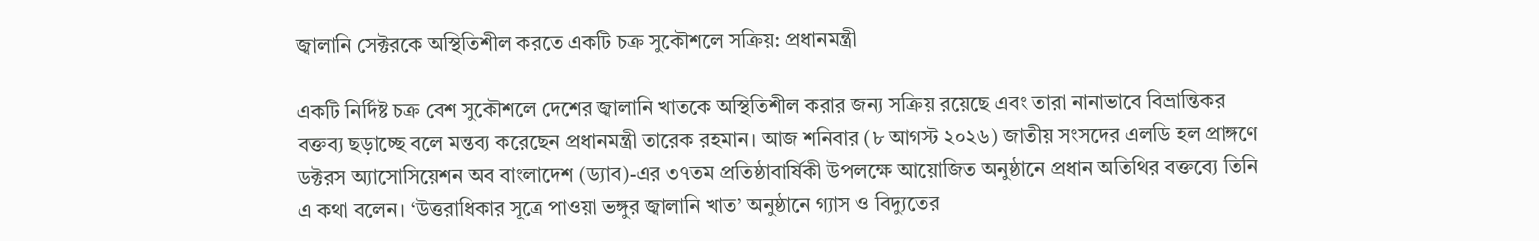জ্বালানি সেক্টরকে অস্থিতিশীল করতে একটি চক্র সুকৌশলে সক্রিয়: প্রধানমন্ত্রী

একটি নির্দিষ্ট চক্র বেশ সুকৌশলে দেশের জ্বালানি খাতকে অস্থিতিশীল করার জন্য সক্রিয় রয়েছে এবং তারা নানাভাবে বিভ্রান্তিকর বক্তব্য ছড়াচ্ছে বলে মন্তব্য করেছেন প্রধানমন্ত্রী তারেক রহমান। আজ শনিবার (৮ আগস্ট ২০২৬) জাতীয় সংসদের এলডি হল প্রাঙ্গণে ডক্টরস অ্যাসোসিয়েশন অব বাংলাদেশ (ড্যাব)-এর ৩৭তম প্রতিষ্ঠাবার্ষিকী উপলক্ষে আয়োজিত অনুষ্ঠানে প্রধান অতিথির বক্তব্যে তিনি এ কথা বলেন। ‘উত্তরাধিকার সূত্রে পাওয়া ভঙ্গুর জ্বালানি খাত’ অনুষ্ঠানে গ্যাস ও বিদ্যুতের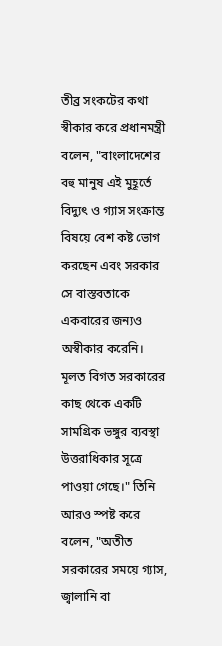তীব্র সংকটের কথা স্বীকার করে প্রধানমন্ত্রী বলেন, "বাংলাদেশের বহু মানুষ এই মুহূর্তে বিদ্যুৎ ও গ্যাস সংক্রান্ত বিষয়ে বেশ কষ্ট ভোগ করছেন এবং সরকার সে বাস্তবতাকে একবারের জন্যও অস্বীকার করেনি। মূলত বিগত সরকারের কাছ থেকে একটি সামগ্রিক ভঙ্গুর ব্যবস্থা উত্তরাধিকার সূত্রে পাওয়া গেছে।" তিনি আরও স্পষ্ট করে বলেন, "অতীত সরকারের সময়ে গ্যাস, জ্বালানি বা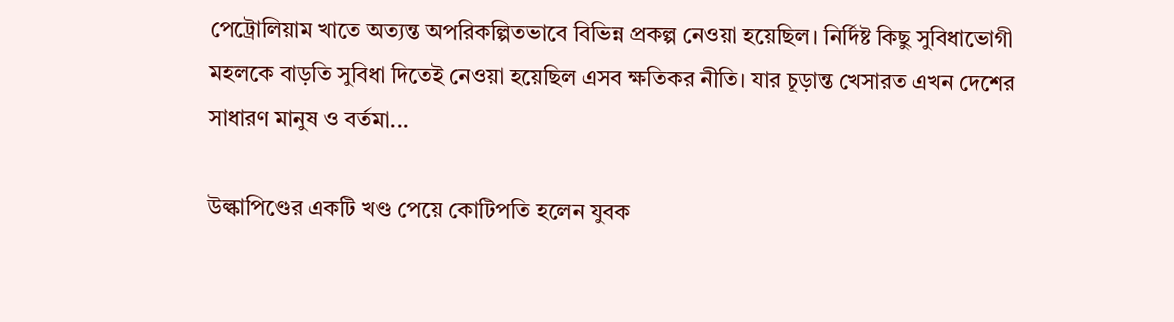পেট্রোলিয়াম খাতে অত্যন্ত অপরিকল্পিতভাবে বিভিন্ন প্রকল্প নেওয়া হয়েছিল। নির্দিষ্ট কিছু সুবিধাভোগী মহলকে বাড়তি সুবিধা দিতেই নেওয়া হয়েছিল এসব ক্ষতিকর নীতি। যার চূড়ান্ত খেসারত এখন দেশের সাধারণ মানুষ ও বর্তমা...

উল্কাপিণ্ডের একটি খণ্ড পেয়ে কোটিপতি হলেন যুবক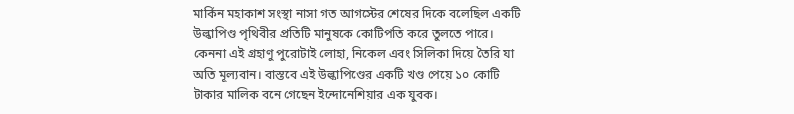মার্কিন মহাকাশ সংস্থা নাসা গত আগস্টের শেষের দিকে বলেছিল একটি উল্কাপিণ্ড পৃথিবীর প্রতিটি মানুষকে কোটিপতি করে তুলতে পারে। কেননা এই গ্রহাণু পুরোটাই লোহা, নিকেল এবং সিলিকা দিয়ে তৈরি যা অতি মূল্যবান। বাস্তবে এই উল্কাপিণ্ডের একটি খণ্ড পেয়ে ১০ কোটি টাকার মালিক বনে গেছেন ইন্দোনেশিয়ার এক যুবক।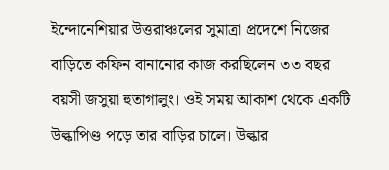ইন্দোনেশিয়ার উত্তরাঞ্চলের সুমাত্রা প্রদেশে নিজের বাড়িতে কফিন বানানোর কাজ করছিলেন ৩৩ বছর বয়সী জসুয়া হুতাগালুং। ওই সময় আকাশ থেকে একটি উল্কাপিণ্ড পড়ে তার বাড়ির চালে। উল্কার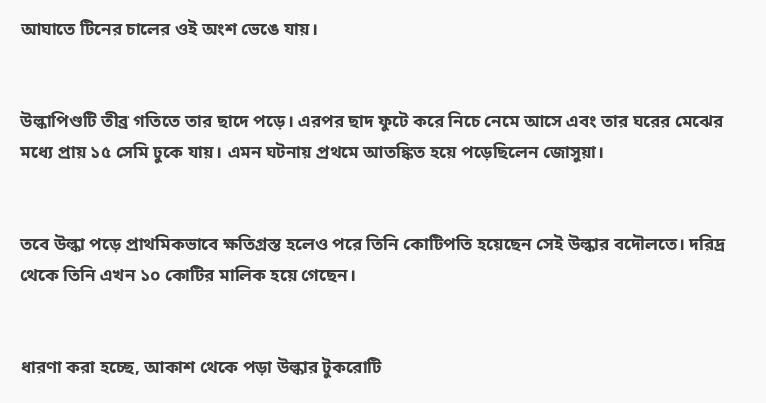আঘাতে টিনের চালের ওই অংশ ভেঙে যায়।


উল্কাপিণ্ডটি তীব্র গতিতে তার ছাদে পড়ে। এরপর ছাদ ফুটে করে নিচে নেমে আসে এবং তার ঘরের মেঝের মধ্যে প্রায় ১৫ সেমি ঢুকে যায়। এমন ঘটনায় প্রথমে আতঙ্কিত হয়ে পড়েছিলেন জোসুয়া।


তবে উল্কা পড়ে প্রাথমিকভাবে ক্ষতিগ্রস্ত হলেও পরে তিনি কোটিপতি হয়েছেন সেই উল্কার বদৌলতে। দরিদ্র থেকে তিনি এখন ১০ কোটির মালিক হয়ে গেছেন।


ধারণা করা হচ্ছে, আকাশ থেকে পড়া উল্কার টুকরোটি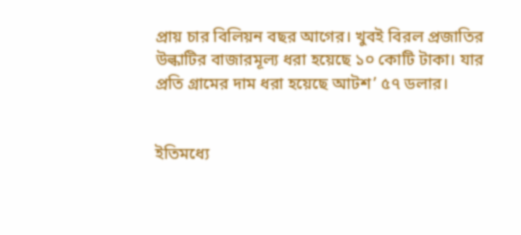প্রায় চার বিলিয়ন বছর আগের। খুবই বিরল প্রজাতির উল্কাটির বাজারমূল্য ধরা হয়েছে ১০ কোটি টাকা। যার প্রতি গ্রামের দাম ধরা হয়েছে আটশ’ ৫৭ ডলার।


ইতিমধ্যে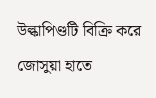উল্কাপিণ্ডটি বিক্রি করে জোসুয়া হাতে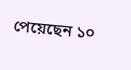পেয়েছেন ১০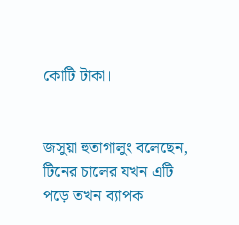কোটি টাকা।


জসুয়া হুতাগালুং বলেছেন, টিনের চালের যখন এটি পড়ে তখন ব্যাপক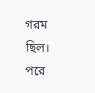গরম ছিল। পরে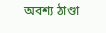অবশ্য ঠাণ্ডা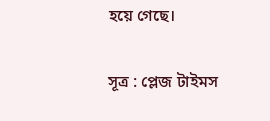হয়ে গেছে।

সূত্র : প্লেজ টাইমস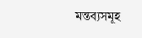মন্তব্যসমূহ